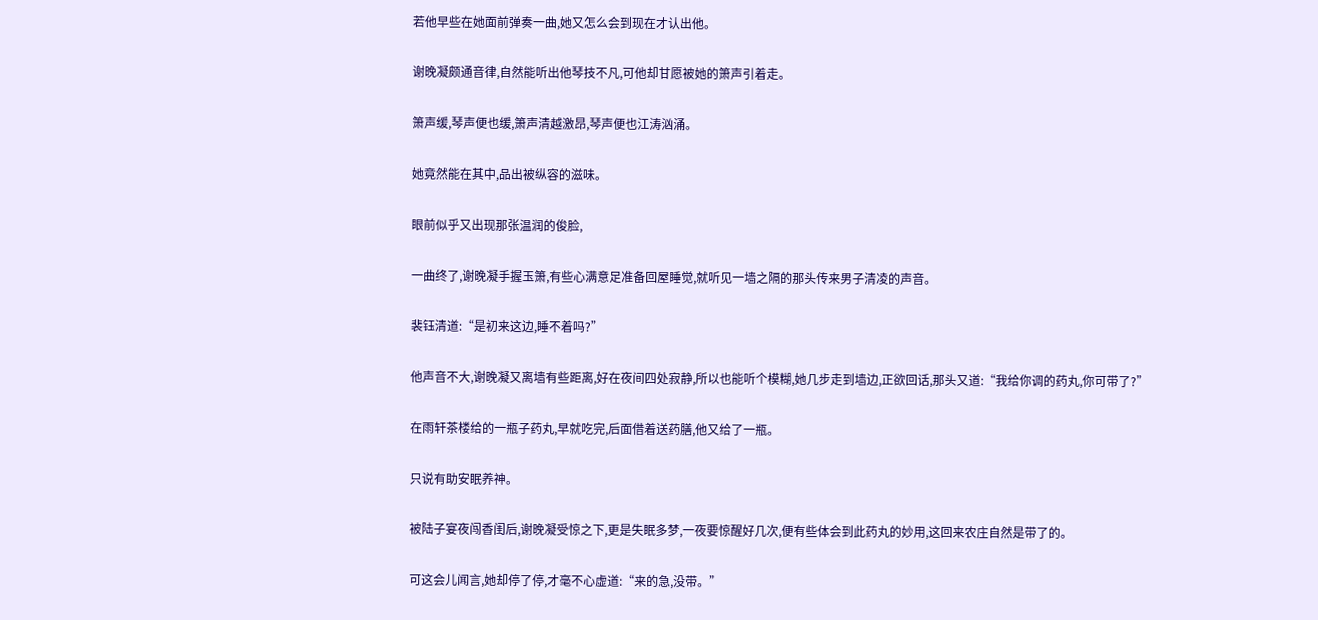若他早些在她面前弹奏一曲,她又怎么会到现在才认出他。

谢晚凝颇通音律,自然能听出他琴技不凡,可他却甘愿被她的箫声引着走。

箫声缓,琴声便也缓,箫声清越激昂,琴声便也江涛汹涌。

她竟然能在其中,品出被纵容的滋味。

眼前似乎又出现那张温润的俊脸,

一曲终了,谢晚凝手握玉箫,有些心满意足准备回屋睡觉,就听见一墙之隔的那头传来男子清凌的声音。

裴钰清道:“是初来这边,睡不着吗?”

他声音不大,谢晚凝又离墙有些距离,好在夜间四处寂静,所以也能听个模糊,她几步走到墙边,正欲回话,那头又道:“我给你调的药丸,你可带了?”

在雨轩茶楼给的一瓶子药丸,早就吃完,后面借着送药膳,他又给了一瓶。

只说有助安眠养神。

被陆子宴夜闯香闺后,谢晚凝受惊之下,更是失眠多梦,一夜要惊醒好几次,便有些体会到此药丸的妙用,这回来农庄自然是带了的。

可这会儿闻言,她却停了停,才毫不心虚道:“来的急,没带。”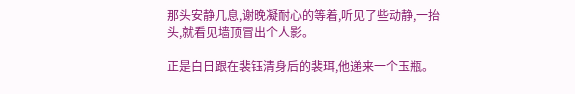那头安静几息,谢晚凝耐心的等着,听见了些动静,一抬头,就看见墙顶冒出个人影。

正是白日跟在裴钰清身后的裴珥,他递来一个玉瓶。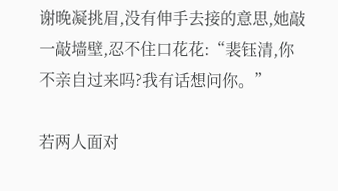谢晚凝挑眉,没有伸手去接的意思,她敲一敲墙壁,忍不住口花花:“裴钰清,你不亲自过来吗?我有话想问你。”

若两人面对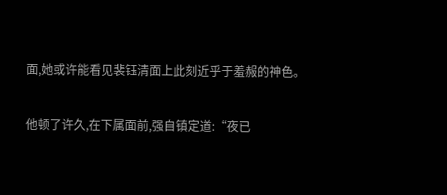面,她或许能看见裴钰清面上此刻近乎于羞赧的神色。

他顿了许久,在下属面前,强自镇定道:“夜已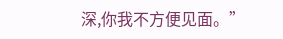深,你我不方便见面。”